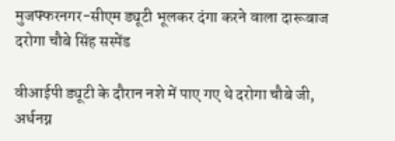मुजफ्फरनगर-सीएम ड्यूटी भूलकर दंगा करने वाला दारूबाज दरोगा चौबे सिंह सस्पेंड

वीआईपी ड्यूटी के दौरान नशे में पाए गए थे दरोगा चौबे जी, अर्धनग्न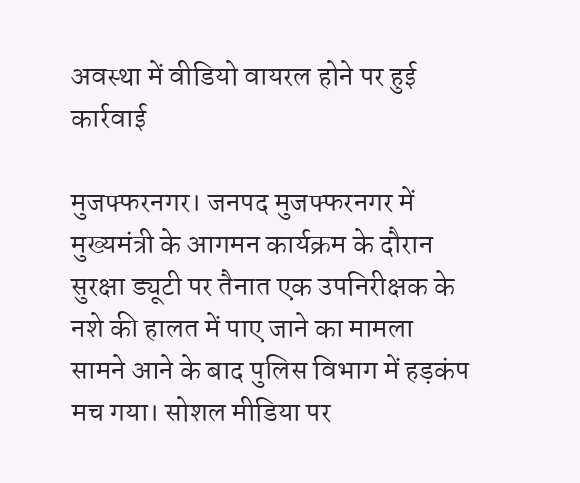अवस्था में वीडियो वायरल होने पर हुई कार्रवाई

मुजफ्फरनगर। जनपद मुजफ्फरनगर में मुख्यमंत्री के आगमन कार्यक्रम के दौरान सुरक्षा ड्यूटी पर तैनात एक उपनिरीक्षक के नशे की हालत में पाए जाने का मामला सामने आने के बाद पुलिस विभाग में हड़कंप मच गया। सोशल मीडिया पर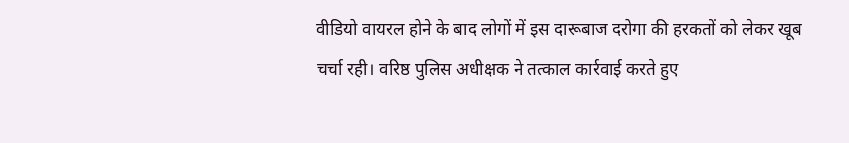वीडियो वायरल होने के बाद लोगों में इस दारूबाज दरोगा की हरकतों को लेकर खूब चर्चा रही। वरिष्ठ पुलिस अधीक्षक ने तत्काल कार्रवाई करते हुए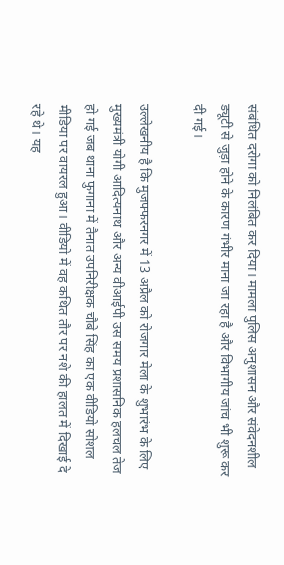संबंधित दरोगा को निलंबित कर दिया। मामला पुलिस अनुशासन और संवेदनशील ड्यूटी से जुड़ा होने के कारण गंभीर माना जा रहा है और विभागीय जांच भी शुरू कर दी गई।

उल्लेखनीय है कि मुजफ्फरनगर में 13 अप्रैल को रोजगार मेला के शुभारंभ के लिए मुख्यमंत्री योगी आदित्यनाथ और अन्य वीआईपी उस समय प्रशासनिक हलचल तेज हो गई जब थाना फुगाना में तैनात उपनिरीक्षक चौबे सिंह का एक वीडियो सोशल मीडिया पर वायरल हुआ। वीडियो में वह कथित तौर पर नशे की हालत में दिखाई दे रहे थे। यह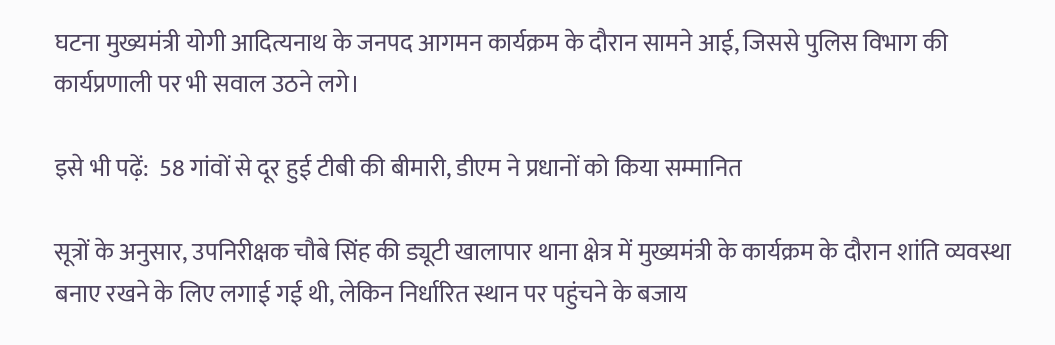घटना मुख्यमंत्री योगी आदित्यनाथ के जनपद आगमन कार्यक्रम के दौरान सामने आई, जिससे पुलिस विभाग की कार्यप्रणाली पर भी सवाल उठने लगे।

इसे भी पढ़ें:  58 गांवों से दूर हुई टीबी की बीमारी, डीएम ने प्रधानों को किया सम्मानित

सूत्रों के अनुसार, उपनिरीक्षक चौबे सिंह की ड्यूटी खालापार थाना क्षेत्र में मुख्यमंत्री के कार्यक्रम के दौरान शांति व्यवस्था बनाए रखने के लिए लगाई गई थी, लेकिन निर्धारित स्थान पर पहुंचने के बजाय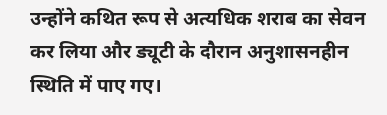उन्होंने कथित रूप से अत्यधिक शराब का सेवन कर लिया और ड्यूटी के दौरान अनुशासनहीन स्थिति में पाए गए।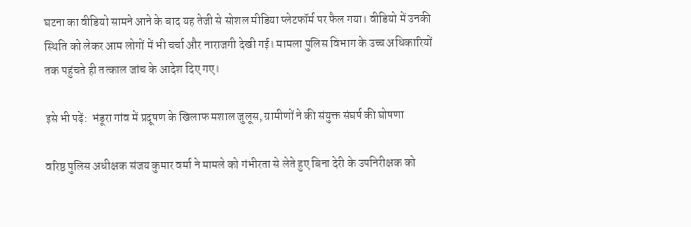घटना का वीडियो सामने आने के बाद यह तेजी से सोशल मीडिया प्लेटफॉर्म पर फैल गया। वीडियो में उनकी स्थिति को लेकर आम लोगों में भी चर्चा और नाराजगी देखी गई। मामला पुलिस विभाग के उच्च अधिकारियों तक पहुंचते ही तत्काल जांच के आदेश दिए गए।

इसे भी पढ़ें:  भंडूरा गांव में प्रदूषण के खिलाफ मशाल जुलूस, ग्रामीणों ने की संयुक्त संघर्ष की घोषणा

वरिष्ठ पुलिस अधीक्षक संजय कुमार वर्मा ने मामले को गंभीरता से लेते हुए बिना देरी के उपनिरीक्षक को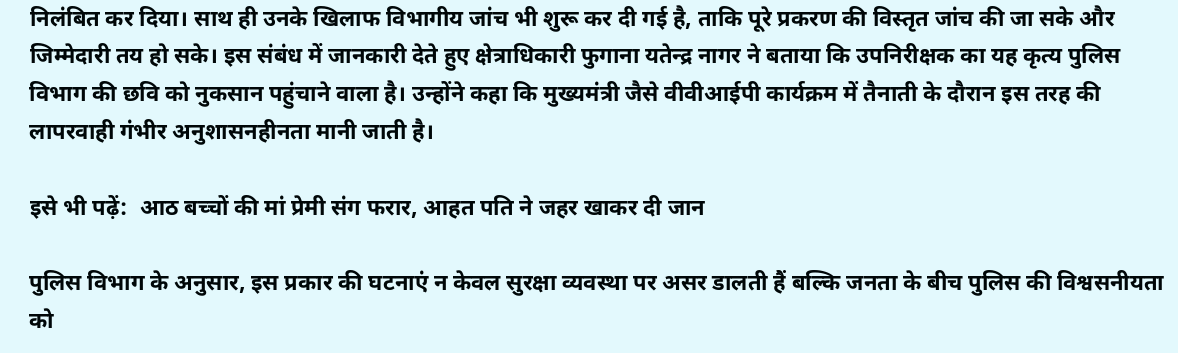निलंबित कर दिया। साथ ही उनके खिलाफ विभागीय जांच भी शुरू कर दी गई है, ताकि पूरे प्रकरण की विस्तृत जांच की जा सके और जिम्मेदारी तय हो सके। इस संबंध में जानकारी देते हुए क्षेत्राधिकारी फुगाना यतेन्द्र नागर ने बताया कि उपनिरीक्षक का यह कृत्य पुलिस विभाग की छवि को नुकसान पहुंचाने वाला है। उन्होंने कहा कि मुख्यमंत्री जैसे वीवीआईपी कार्यक्रम में तैनाती के दौरान इस तरह की लापरवाही गंभीर अनुशासनहीनता मानी जाती है।

इसे भी पढ़ें:  आठ बच्चों की मां प्रेमी संग फरार, आहत पति ने जहर खाकर दी जान

पुलिस विभाग के अनुसार, इस प्रकार की घटनाएं न केवल सुरक्षा व्यवस्था पर असर डालती हैं बल्कि जनता के बीच पुलिस की विश्वसनीयता को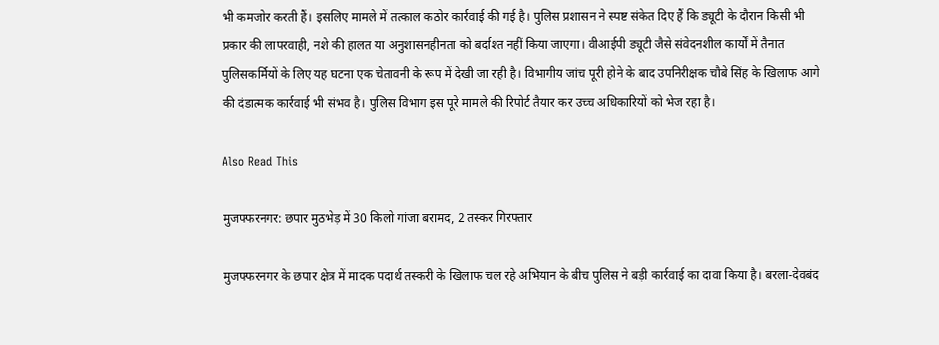भी कमजोर करती हैं। इसलिए मामले में तत्काल कठोर कार्रवाई की गई है। पुलिस प्रशासन ने स्पष्ट संकेत दिए हैं कि ड्यूटी के दौरान किसी भी प्रकार की लापरवाही, नशे की हालत या अनुशासनहीनता को बर्दाश्त नहीं किया जाएगा। वीआईपी ड्यूटी जैसे संवेदनशील कार्यों में तैनात पुलिसकर्मियों के लिए यह घटना एक चेतावनी के रूप में देखी जा रही है। विभागीय जांच पूरी होने के बाद उपनिरीक्षक चौबे सिंह के खिलाफ आगे की दंडात्मक कार्रवाई भी संभव है। पुलिस विभाग इस पूरे मामले की रिपोर्ट तैयार कर उच्च अधिकारियों को भेज रहा है।

Also Read This

मुजफ्फरनगर: छपार मुठभेड़ में 30 किलो गांजा बरामद, 2 तस्कर गिरफ्तार

मुजफ्फरनगर के छपार क्षेत्र में मादक पदार्थ तस्करी के खिलाफ चल रहे अभियान के बीच पुलिस ने बड़ी कार्रवाई का दावा किया है। बरला-देवबंद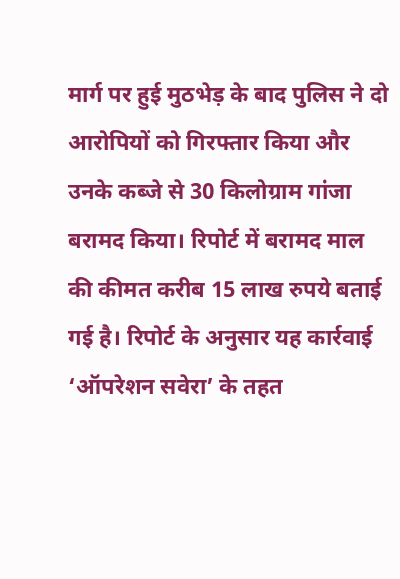मार्ग पर हुई मुठभेड़ के बाद पुलिस ने दो आरोपियों को गिरफ्तार किया और उनके कब्जे से 30 किलोग्राम गांजा बरामद किया। रिपोर्ट में बरामद माल की कीमत करीब 15 लाख रुपये बताई गई है। रिपोर्ट के अनुसार यह कार्रवाई ‘ऑपरेशन सवेरा’ के तहत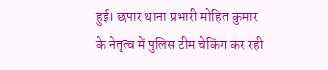हुई। छपार थाना प्रभारी मोहित कुमार के नेतृत्व में पुलिस टीम चेकिंग कर रही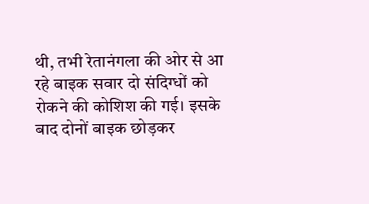थी, तभी रेतानंगला की ओर से आ रहे बाइक सवार दो संदिग्धों को रोकने की कोशिश की गई। इसके बाद दोनों बाइक छोड़कर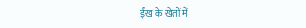ईंख के खेतों में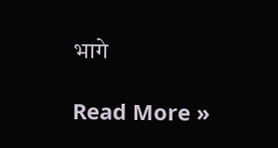भागे

Read More »